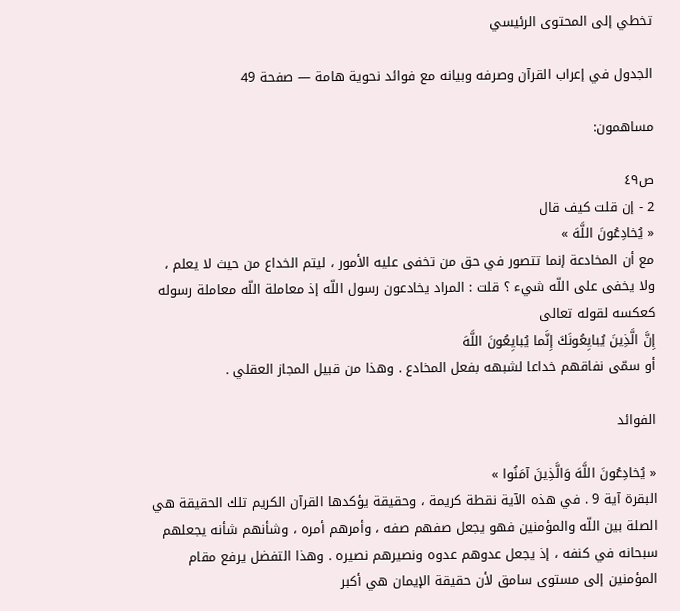تخطي إلى المحتوى الرئيسي

الجدول في إعراب القرآن وصرفه وبيانه مع فوائد نحوية هامة — صفحة 49

مساهمون:

ص٤٩
2 - إن قلت كيف قال
« يُخادِعُونَ اللَّهَ »
مع أن المخادعة إنما تتصور في حق من تخفى عليه الأمور ، ليتم الخداع من حيث لا يعلم ، ولا يخفى على اللّه شيء ؟ قلت : المراد يخادعون رسول اللّه إذ معاملة اللّه معاملة رسوله كعكسه لقوله تعالى
إِنَّ الَّذِينَ يُبايِعُونَكَ إِنَّما يُبايِعُونَ اللَّهَ
أو سمّى نفاقهم خداعا لشبهه بفعل المخادع . وهذا من قبيل المجاز العقلي .

الفوائد

« يُخادِعُونَ اللَّهَ وَالَّذِينَ آمَنُوا »
البقرة آية 9 . في هذه الآية نقطة كريمة ، وحقيقة يؤكدها القرآن الكريم تلك الحقيقة هي الصلة بين اللّه والمؤمنين فهو يجعل صفهم صفه ، وأمرهم أمره ، وشأنهم شأنه يجعلهم سبحانه في كنفه ، إذ يجعل عدوهم عدوه ونصيرهم نصيره . وهذا التفضل يرفع مقام المؤمنين إلى مستوى سامق لأن حقيقة الإيمان هي أكبر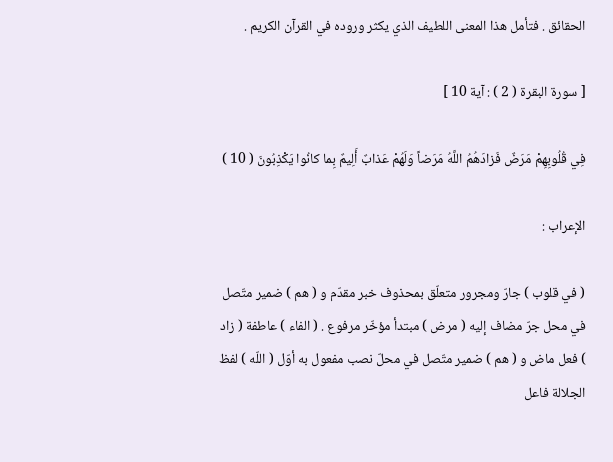الحقائق . فتأمل هذا المعنى اللطيف الذي يكثر وروده في القرآن الكريم .

[ سورة البقرة ( 2 ) : آية 10 ]

فِي قُلُوبِهِمْ مَرَضٌ فَزادَهُمُ اللَّهُ مَرَضاً وَلَهُمْ عَذابٌ أَلِيمٌ بِما كانُوا يَكْذِبُونَ ( 10 )

الإعراب :

( في قلوب ) جارّ ومجرور متعلّق بمحذوف خبر مقدّم و ( هم ) ضمير متّصل في محل جرّ مضاف إليه ( مرض ) مبتدأ مؤخّر مرفوع . ( الفاء ) عاطفة ( زاد ) فعل ماض و ( هم ) ضمير متّصل في محلّ نصب مفعول به أوّل ( اللّه ) لفظ الجلالة فاعل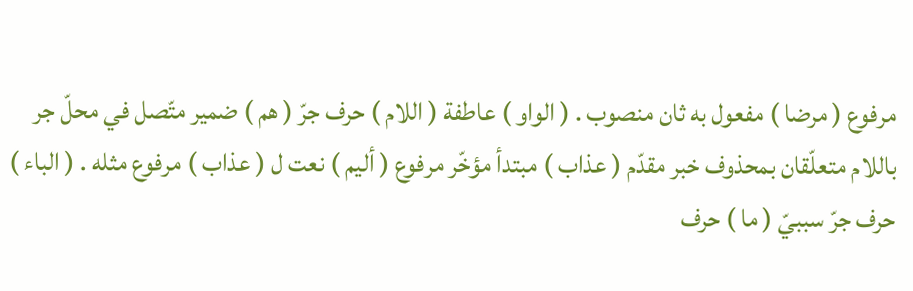مرفوع ( مرضا ) مفعول به ثان منصوب . ( الواو ) عاطفة ( اللام ) حرف جرّ ( هم ) ضمير متّصل في محلّ جر باللام متعلّقان بمحذوف خبر مقدّم ( عذاب ) مبتدأ مؤخّر مرفوع ( أليم ) نعت ل ( عذاب ) مرفوع مثله . ( الباء ) حرف جرّ سببيّ ( ما ) حرف